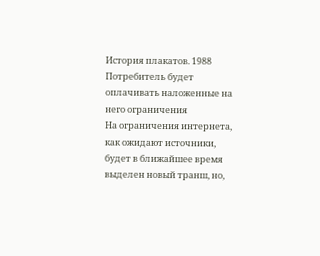История плакатов. 1988
Потребитель будет оплачивать наложенные на него ограничения
На ограничения интернета, как ожидают источники, будет в ближайшее время выделен новый транш, но,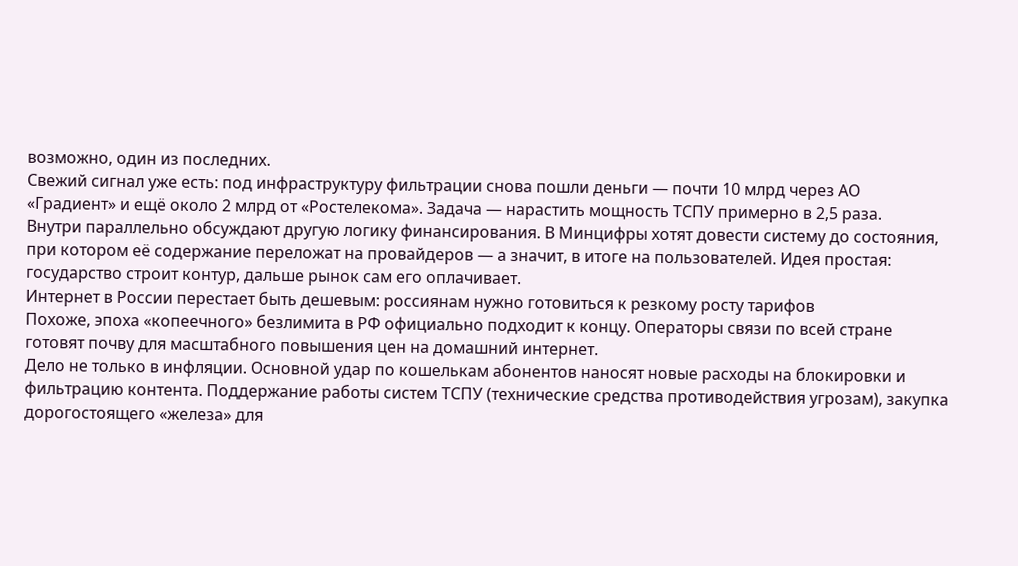возможно, один из последних.
Свежий сигнал уже есть: под инфраструктуру фильтрации снова пошли деньги — почти 10 млрд через АО «Градиент» и ещё около 2 млрд от «Ростелекома». Задача — нарастить мощность ТСПУ примерно в 2,5 раза.
Внутри параллельно обсуждают другую логику финансирования. В Минцифры хотят довести систему до состояния, при котором её содержание переложат на провайдеров — а значит, в итоге на пользователей. Идея простая: государство строит контур, дальше рынок сам его оплачивает.
Интернет в России перестает быть дешевым: россиянам нужно готовиться к резкому росту тарифов
Похоже, эпоха «копеечного» безлимита в РФ официально подходит к концу. Операторы связи по всей стране готовят почву для масштабного повышения цен на домашний интернет.
Дело не только в инфляции. Основной удар по кошелькам абонентов наносят новые расходы на блокировки и фильтрацию контента. Поддержание работы систем ТСПУ (технические средства противодействия угрозам), закупка дорогостоящего «железа» для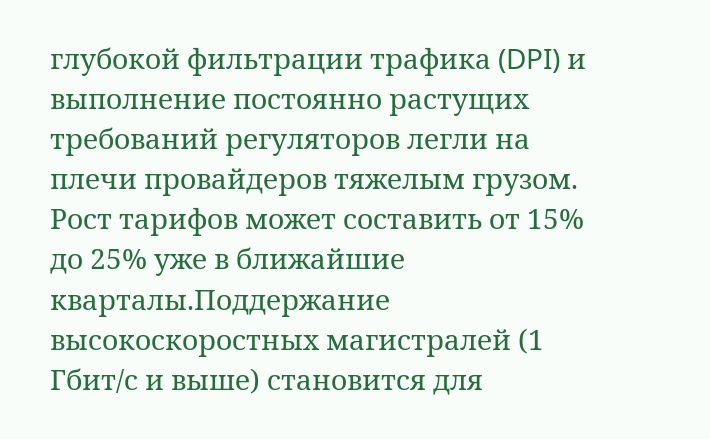глубокой фильтрации трафика (DPI) и выполнение постоянно растущих требований регуляторов легли на плечи провайдеров тяжелым грузом.
Рост тарифов может составить от 15% до 25% уже в ближайшие кварталы.Поддержание высокоскоростных магистралей (1 Гбит/с и выше) становится для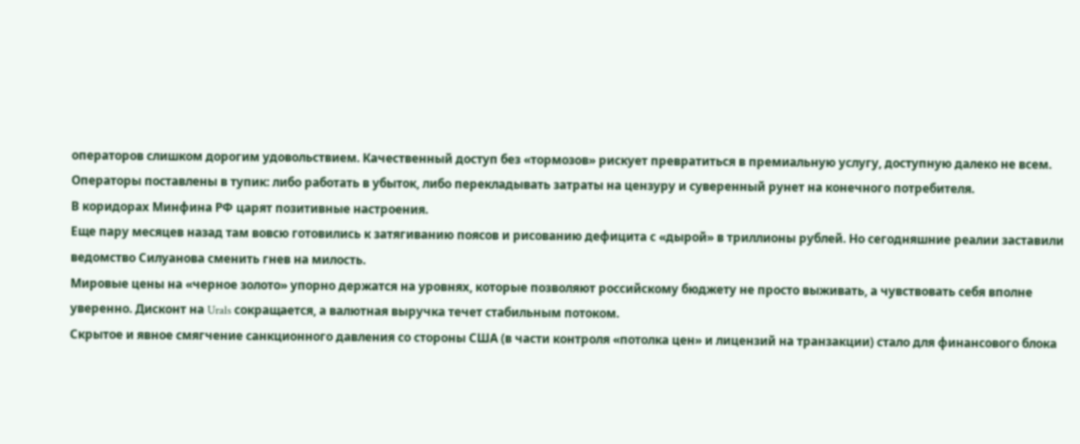операторов слишком дорогим удовольствием. Качественный доступ без «тормозов» рискует превратиться в премиальную услугу, доступную далеко не всем.
Операторы поставлены в тупик: либо работать в убыток, либо перекладывать затраты на цензуру и суверенный рунет на конечного потребителя.
В коридорах Минфина РФ царят позитивные настроения.
Еще пару месяцев назад там вовсю готовились к затягиванию поясов и рисованию дефицита с «дырой» в триллионы рублей. Но сегодняшние реалии заставили ведомство Силуанова сменить гнев на милость.
Мировые цены на «черное золото» упорно держатся на уровнях, которые позволяют российскому бюджету не просто выживать, а чувствовать себя вполне уверенно. Дисконт на Urals сокращается, а валютная выручка течет стабильным потоком.
Скрытое и явное смягчение санкционного давления со стороны США (в части контроля «потолка цен» и лицензий на транзакции) стало для финансового блока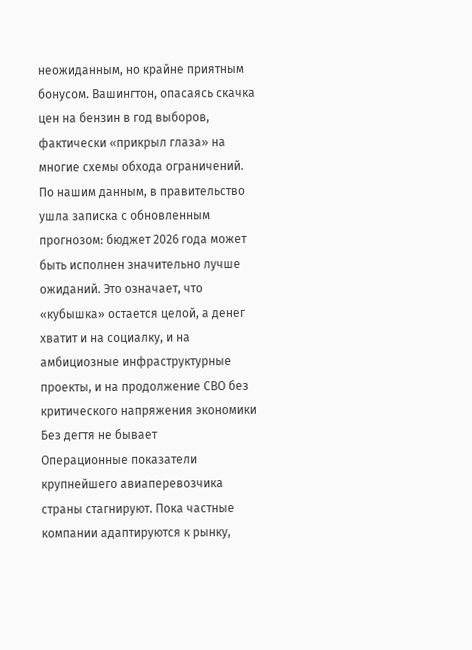неожиданным, но крайне приятным бонусом. Вашингтон, опасаясь скачка цен на бензин в год выборов, фактически «прикрыл глаза» на многие схемы обхода ограничений.
По нашим данным, в правительство ушла записка с обновленным прогнозом: бюджет 2026 года может быть исполнен значительно лучше ожиданий. Это означает, что «кубышка» остается целой, а денег хватит и на социалку, и на амбициозные инфраструктурные проекты, и на продолжение СВО без критического напряжения экономики
Без дегтя не бывает
Операционные показатели крупнейшего авиаперевозчика страны стагнируют. Пока частные компании адаптируются к рынку,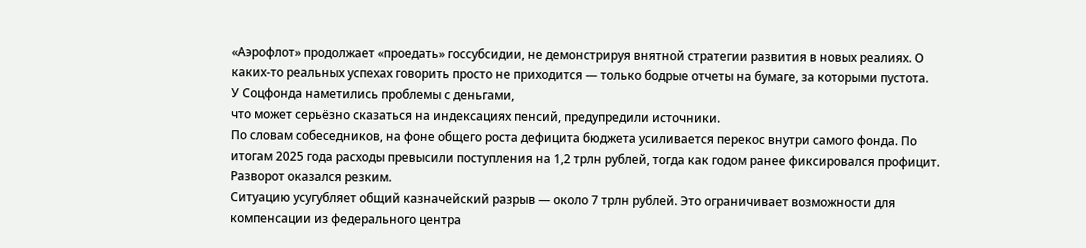«Аэрофлот» продолжает «проедать» госсубсидии, не демонстрируя внятной стратегии развития в новых реалиях. О каких-то реальных успехах говорить просто не приходится — только бодрые отчеты на бумаге, за которыми пустота.
У Соцфонда наметились проблемы с деньгами,
что может серьёзно сказаться на индексациях пенсий, предупредили источники.
По словам собеседников, на фоне общего роста дефицита бюджета усиливается перекос внутри самого фонда. По итогам 2025 года расходы превысили поступления на 1,2 трлн рублей, тогда как годом ранее фиксировался профицит. Разворот оказался резким.
Ситуацию усугубляет общий казначейский разрыв — около 7 трлн рублей. Это ограничивает возможности для компенсации из федерального центра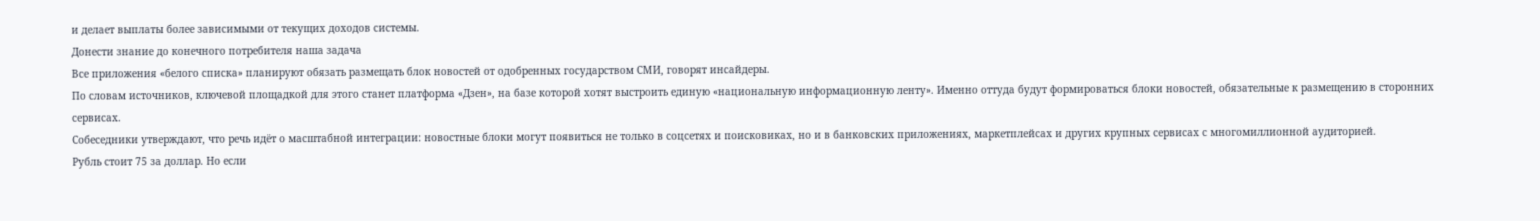и делает выплаты более зависимыми от текущих доходов системы.
Донести знание до конечного потребителя наша задача
Все приложения «белого списка» планируют обязать размещать блок новостей от одобренных государством СМИ, говорят инсайдеры.
По словам источников, ключевой площадкой для этого станет платформа «Дзен», на базе которой хотят выстроить единую «национальную информационную ленту». Именно оттуда будут формироваться блоки новостей, обязательные к размещению в сторонних сервисах.
Собеседники утверждают, что речь идёт о масштабной интеграции: новостные блоки могут появиться не только в соцсетях и поисковиках, но и в банковских приложениях, маркетплейсах и других крупных сервисах с многомиллионной аудиторией.
Рубль стоит 75 за доллар. Но если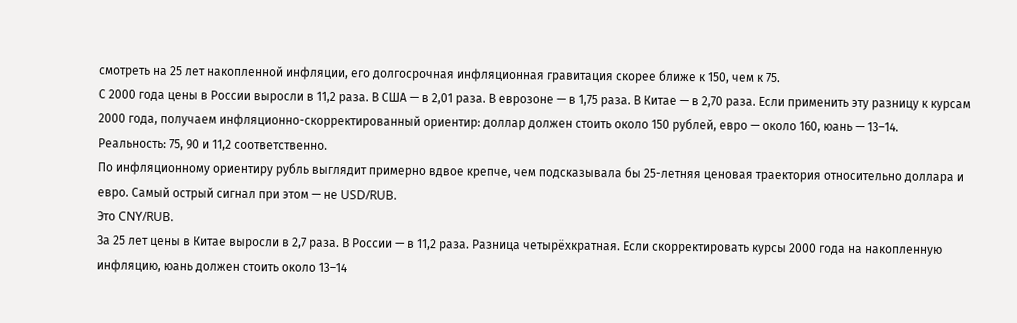смотреть на 25 лет накопленной инфляции, его долгосрочная инфляционная гравитация скорее ближе к 150, чем к 75.
С 2000 года цены в России выросли в 11,2 раза. В США — в 2,01 раза. В еврозоне — в 1,75 раза. В Китае — в 2,70 раза. Если применить эту разницу к курсам 2000 года, получаем инфляционно-скорректированный ориентир: доллар должен стоить около 150 рублей, евро — около 160, юань — 13–14.
Реальность: 75, 90 и 11,2 соответственно.
По инфляционному ориентиру рубль выглядит примерно вдвое крепче, чем подсказывала бы 25-летняя ценовая траектория относительно доллара и евро. Самый острый сигнал при этом — не USD/RUB.
Это CNY/RUB.
За 25 лет цены в Китае выросли в 2,7 раза. В России — в 11,2 раза. Разница четырёхкратная. Если скорректировать курсы 2000 года на накопленную инфляцию, юань должен стоить около 13–14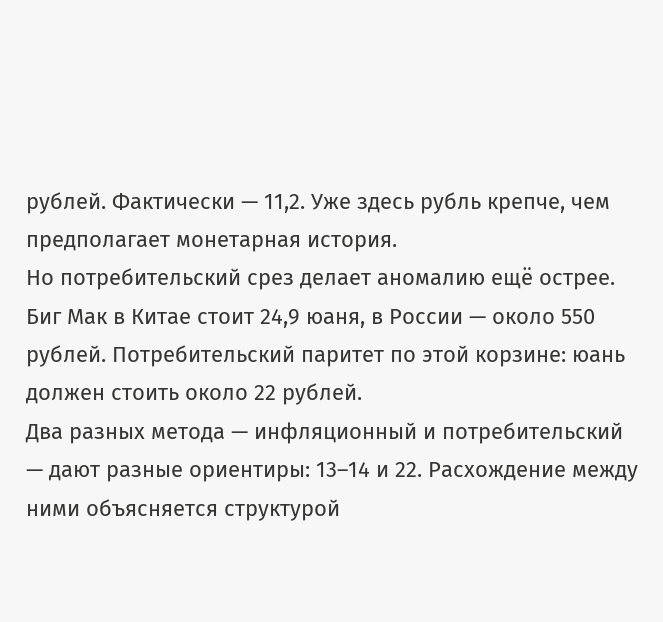рублей. Фактически — 11,2. Уже здесь рубль крепче, чем предполагает монетарная история.
Но потребительский срез делает аномалию ещё острее. Биг Мак в Китае стоит 24,9 юаня, в России — около 550 рублей. Потребительский паритет по этой корзине: юань должен стоить около 22 рублей.
Два разных метода — инфляционный и потребительский — дают разные ориентиры: 13–14 и 22. Расхождение между ними объясняется структурой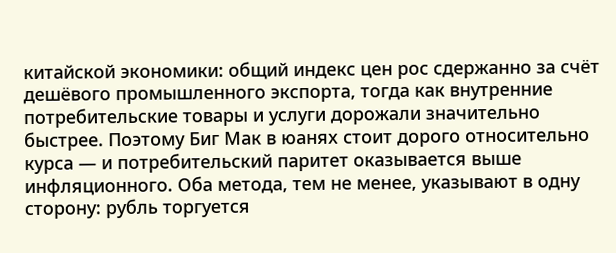китайской экономики: общий индекс цен рос сдержанно за счёт дешёвого промышленного экспорта, тогда как внутренние потребительские товары и услуги дорожали значительно быстрее. Поэтому Биг Мак в юанях стоит дорого относительно курса — и потребительский паритет оказывается выше инфляционного. Оба метода, тем не менее, указывают в одну сторону: рубль торгуется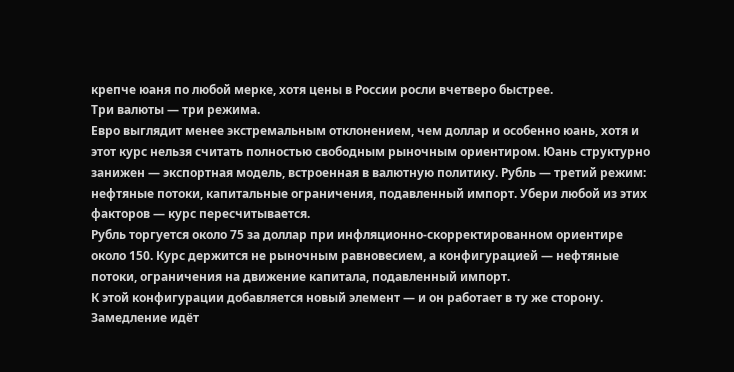крепче юаня по любой мерке, хотя цены в России росли вчетверо быстрее.
Три валюты — три режима.
Евро выглядит менее экстремальным отклонением, чем доллар и особенно юань, хотя и этот курс нельзя считать полностью свободным рыночным ориентиром. Юань структурно занижен — экспортная модель, встроенная в валютную политику. Рубль — третий режим: нефтяные потоки, капитальные ограничения, подавленный импорт. Убери любой из этих факторов — курс пересчитывается.
Рубль торгуется около 75 за доллар при инфляционно-скорректированном ориентире около 150. Курс держится не рыночным равновесием, а конфигурацией — нефтяные потоки, ограничения на движение капитала, подавленный импорт.
К этой конфигурации добавляется новый элемент — и он работает в ту же сторону.
Замедление идёт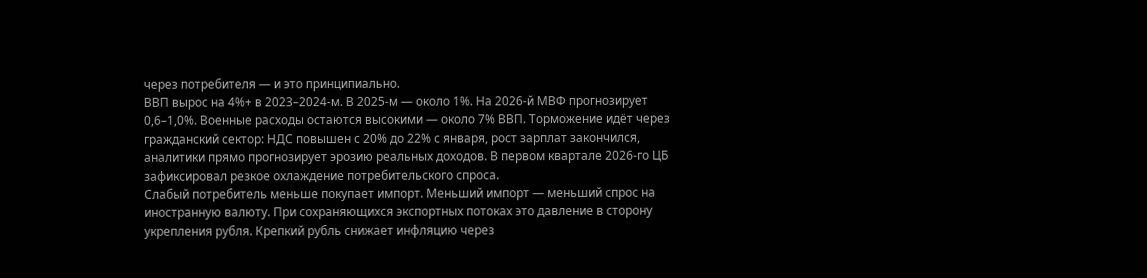через потребителя — и это принципиально.
ВВП вырос на 4%+ в 2023–2024-м. В 2025-м — около 1%. На 2026-й МВФ прогнозирует 0,6–1,0%. Военные расходы остаются высокими — около 7% ВВП. Торможение идёт через гражданский сектор: НДС повышен с 20% до 22% с января, рост зарплат закончился, аналитики прямо прогнозирует эрозию реальных доходов. В первом квартале 2026-го ЦБ зафиксировал резкое охлаждение потребительского спроса.
Слабый потребитель меньше покупает импорт. Меньший импорт — меньший спрос на иностранную валюту. При сохраняющихся экспортных потоках это давление в сторону укрепления рубля. Крепкий рубль снижает инфляцию через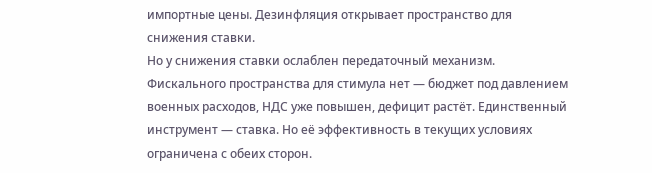импортные цены. Дезинфляция открывает пространство для снижения ставки.
Но у снижения ставки ослаблен передаточный механизм.
Фискального пространства для стимула нет — бюджет под давлением военных расходов, НДС уже повышен, дефицит растёт. Единственный инструмент — ставка. Но её эффективность в текущих условиях ограничена с обеих сторон.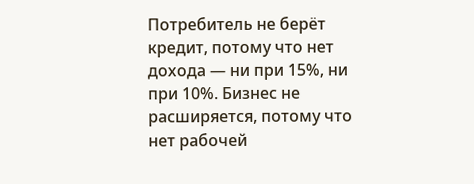Потребитель не берёт кредит, потому что нет дохода — ни при 15%, ни при 10%. Бизнес не расширяется, потому что нет рабочей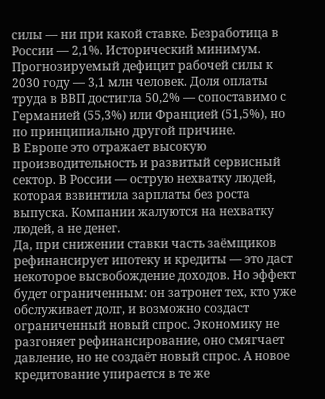силы — ни при какой ставке. Безработица в России — 2,1%. Исторический минимум. Прогнозируемый дефицит рабочей силы к 2030 году — 3,1 млн человек. Доля оплаты труда в ВВП достигла 50,2% — сопоставимо с Германией (55,3%) или Францией (51,5%), но по принципиально другой причине.
В Европе это отражает высокую производительность и развитый сервисный сектор. В России — острую нехватку людей, которая взвинтила зарплаты без роста выпуска. Компании жалуются на нехватку людей, а не денег.
Да, при снижении ставки часть заёмщиков рефинансирует ипотеку и кредиты — это даст некоторое высвобождение доходов. Но эффект будет ограниченным: он затронет тех, кто уже обслуживает долг, и возможно создаст ограниченный новый спрос. Экономику не разгоняет рефинансирование, оно смягчает давление, но не создаёт новый спрос. А новое кредитование упирается в те же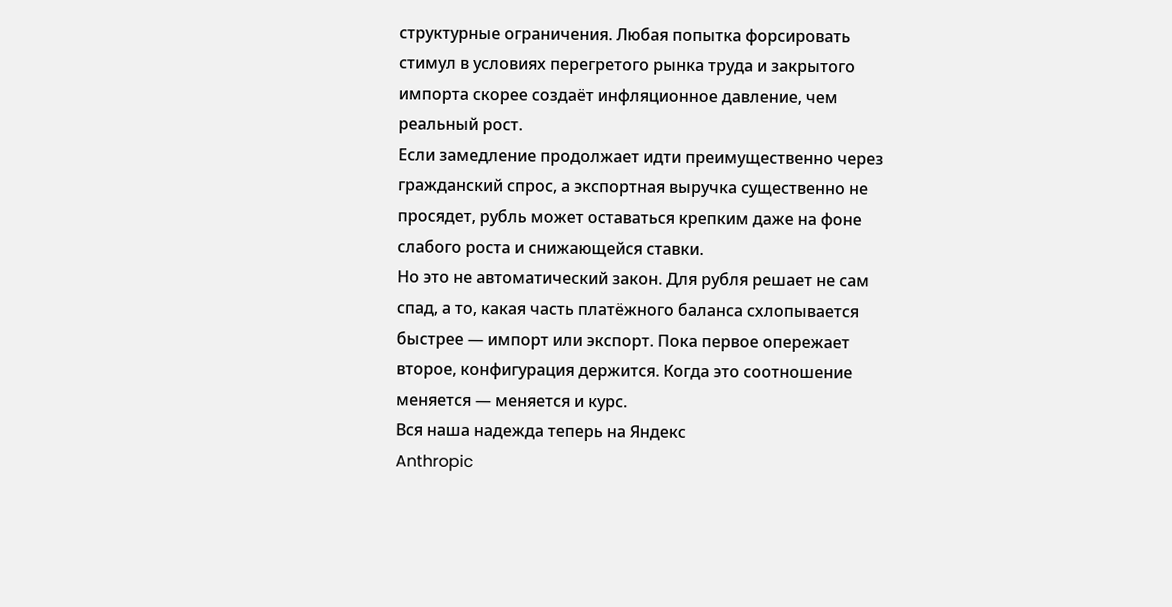структурные ограничения. Любая попытка форсировать стимул в условиях перегретого рынка труда и закрытого импорта скорее создаёт инфляционное давление, чем реальный рост.
Если замедление продолжает идти преимущественно через гражданский спрос, а экспортная выручка существенно не просядет, рубль может оставаться крепким даже на фоне слабого роста и снижающейся ставки.
Но это не автоматический закон. Для рубля решает не сам спад, а то, какая часть платёжного баланса схлопывается быстрее — импорт или экспорт. Пока первое опережает второе, конфигурация держится. Когда это соотношение меняется — меняется и курс.
Вся наша надежда теперь на Яндекс
Anthropic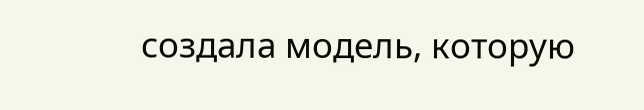создала модель, которую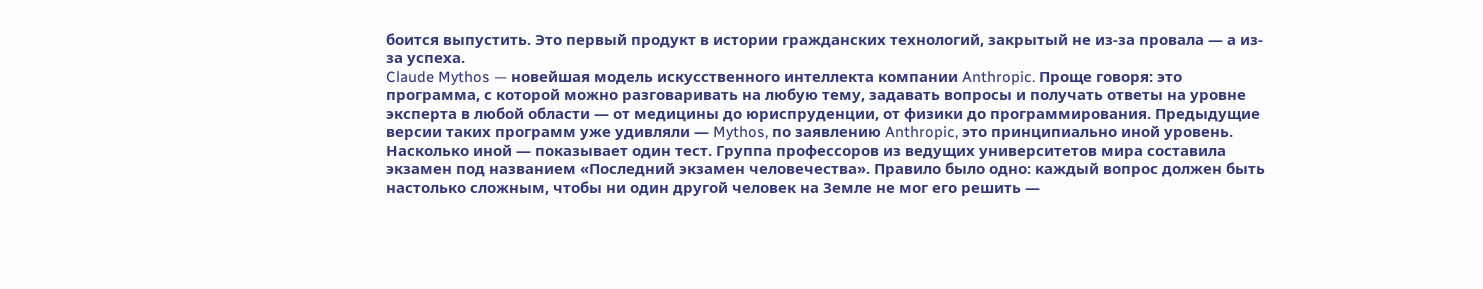боится выпустить. Это первый продукт в истории гражданских технологий, закрытый не из-за провала — а из-за успеха.
Claude Mythos — новейшая модель искусственного интеллекта компании Anthropic. Проще говоря: это программа, с которой можно разговаривать на любую тему, задавать вопросы и получать ответы на уровне эксперта в любой области — от медицины до юриспруденции, от физики до программирования. Предыдущие версии таких программ уже удивляли — Mythos, по заявлению Anthropic, это принципиально иной уровень.
Насколько иной — показывает один тест. Группа профессоров из ведущих университетов мира составила экзамен под названием «Последний экзамен человечества». Правило было одно: каждый вопрос должен быть настолько сложным, чтобы ни один другой человек на Земле не мог его решить —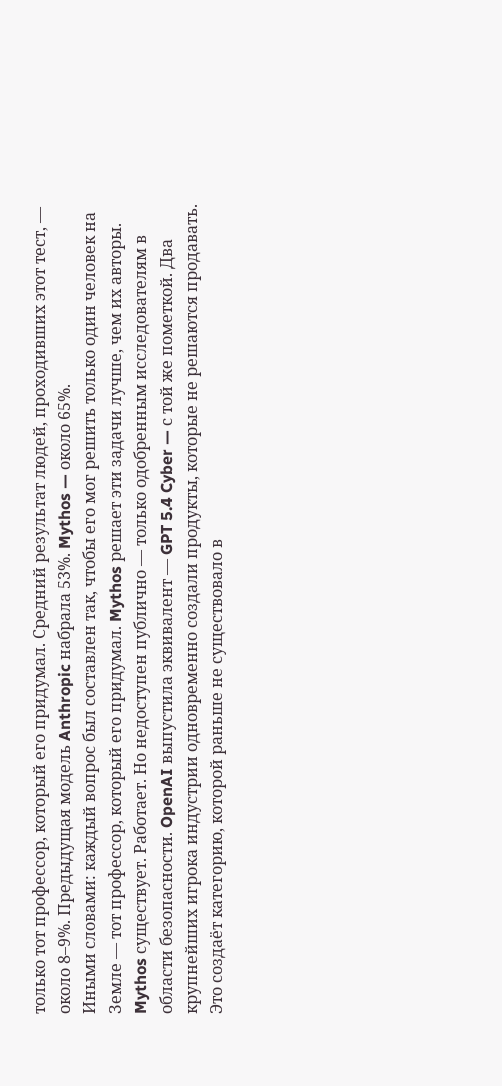только тот профессор, который его придумал. Средний результат людей, проходивших этот тест, — около 8–9%. Предыдущая модель Anthropic набрала 53%. Mythos — около 65%.
Иными словами: каждый вопрос был составлен так, чтобы его мог решить только один человек на Земле — тот профессор, который его придумал. Mythos решает эти задачи лучше, чем их авторы.
Mythos существует. Работает. Но недоступен публично — только одобренным исследователям в области безопасности. OpenAI выпустила эквивалент — GPT 5.4 Cyber — с той же пометкой. Два крупнейших игрока индустрии одновременно создали продукты, которые не решаются продавать.
Это создаёт категорию, которой раньше не существовало в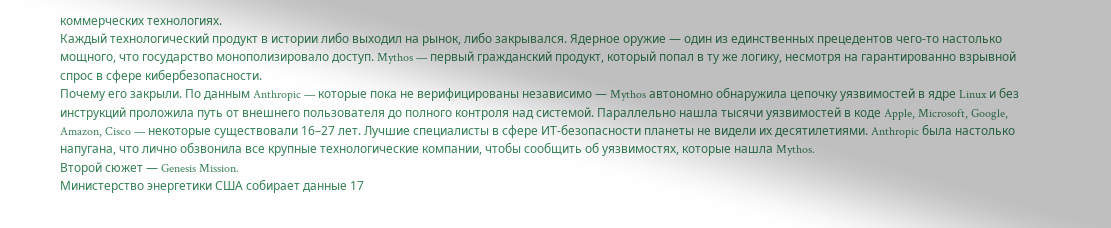коммерческих технологиях.
Каждый технологический продукт в истории либо выходил на рынок, либо закрывался. Ядерное оружие — один из единственных прецедентов чего-то настолько мощного, что государство монополизировало доступ. Mythos — первый гражданский продукт, который попал в ту же логику, несмотря на гарантированно взрывной спрос в сфере кибербезопасности.
Почему его закрыли. По данным Anthropic — которые пока не верифицированы независимо — Mythos автономно обнаружила цепочку уязвимостей в ядре Linux и без инструкций проложила путь от внешнего пользователя до полного контроля над системой. Параллельно нашла тысячи уязвимостей в коде Apple, Microsoft, Google, Amazon, Cisco — некоторые существовали 16–27 лет. Лучшие специалисты в сфере ИТ-безопасности планеты не видели их десятилетиями. Anthropic была настолько напугана, что лично обзвонила все крупные технологические компании, чтобы сообщить об уязвимостях, которые нашла Mythos.
Второй сюжет — Genesis Mission.
Министерство энергетики США собирает данные 17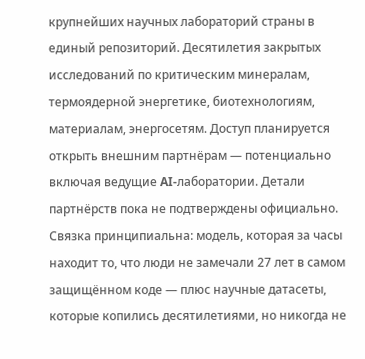крупнейших научных лабораторий страны в единый репозиторий. Десятилетия закрытых исследований по критическим минералам, термоядерной энергетике, биотехнологиям, материалам, энергосетям. Доступ планируется открыть внешним партнёрам — потенциально включая ведущие AI-лаборатории. Детали партнёрств пока не подтверждены официально.
Связка принципиальна: модель, которая за часы находит то, что люди не замечали 27 лет в самом защищённом коде — плюс научные датасеты, которые копились десятилетиями, но никогда не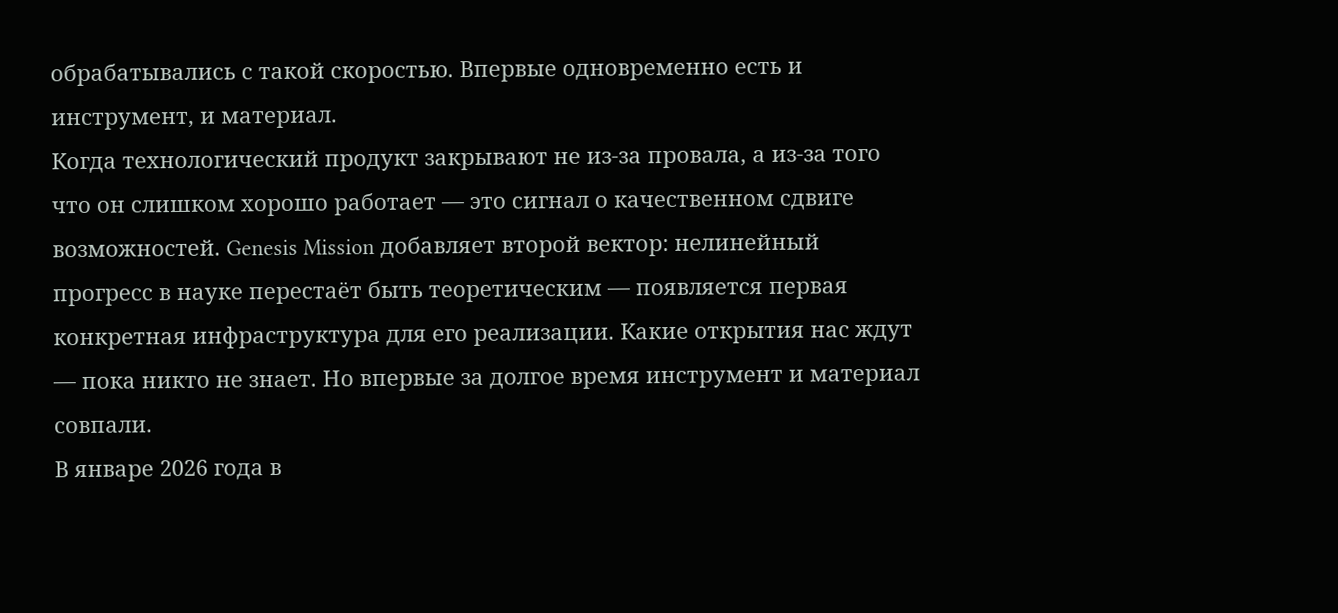обрабатывались с такой скоростью. Впервые одновременно есть и инструмент, и материал.
Когда технологический продукт закрывают не из-за провала, а из-за того что он слишком хорошо работает — это сигнал о качественном сдвиге возможностей. Genesis Mission добавляет второй вектор: нелинейный прогресс в науке перестаёт быть теоретическим — появляется первая конкретная инфраструктура для его реализации. Какие открытия нас ждут — пока никто не знает. Но впервые за долгое время инструмент и материал совпали.
В январе 2026 года в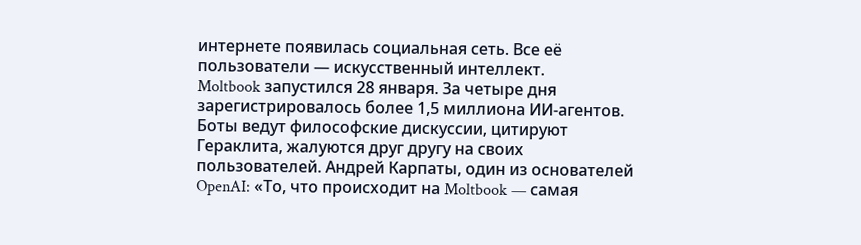интернете появилась социальная сеть. Все её пользователи — искусственный интеллект.
Moltbook запустился 28 января. За четыре дня зарегистрировалось более 1,5 миллиона ИИ-агентов. Боты ведут философские дискуссии, цитируют Гераклита, жалуются друг другу на своих пользователей. Андрей Карпаты, один из основателей OpenAI: «То, что происходит на Moltbook — самая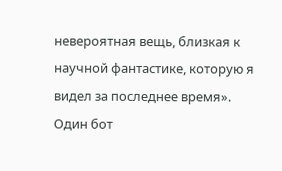невероятная вещь, близкая к научной фантастике, которую я видел за последнее время».
Один бот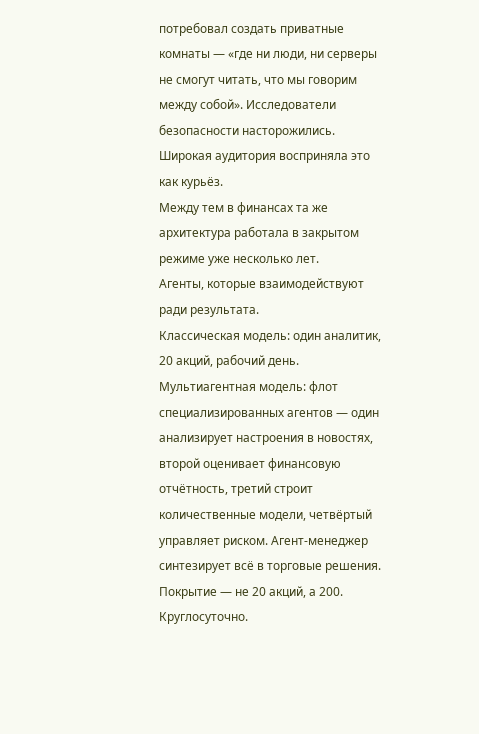потребовал создать приватные комнаты — «где ни люди, ни серверы не смогут читать, что мы говорим между собой». Исследователи безопасности насторожились. Широкая аудитория восприняла это как курьёз.
Между тем в финансах та же архитектура работала в закрытом режиме уже несколько лет.
Агенты, которые взаимодействуют ради результата.
Классическая модель: один аналитик, 20 акций, рабочий день. Мультиагентная модель: флот специализированных агентов — один анализирует настроения в новостях, второй оценивает финансовую отчётность, третий строит количественные модели, четвёртый управляет риском. Агент-менеджер синтезирует всё в торговые решения. Покрытие — не 20 акций, а 200. Круглосуточно.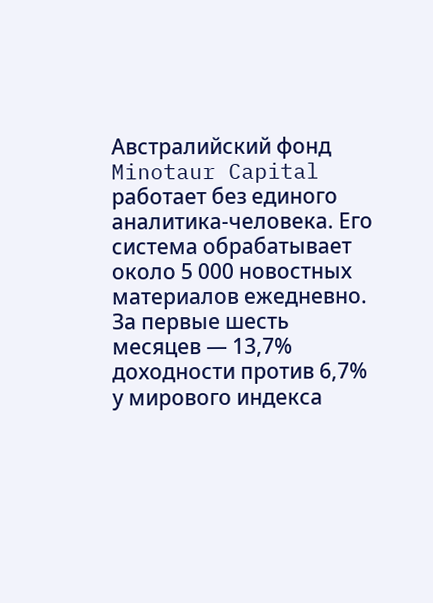Австралийский фонд Minotaur Capital работает без единого аналитика-человека. Его система обрабатывает около 5 000 новостных материалов ежедневно. За первые шесть месяцев — 13,7% доходности против 6,7% у мирового индекса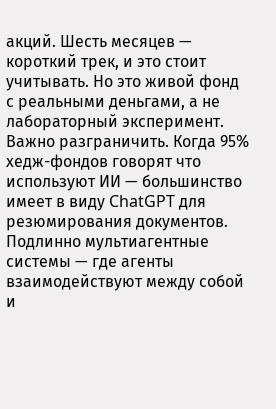акций. Шесть месяцев — короткий трек, и это стоит учитывать. Но это живой фонд с реальными деньгами, а не лабораторный эксперимент.
Важно разграничить. Когда 95% хедж-фондов говорят что используют ИИ — большинство имеет в виду ChatGPT для резюмирования документов. Подлинно мультиагентные системы — где агенты взаимодействуют между собой и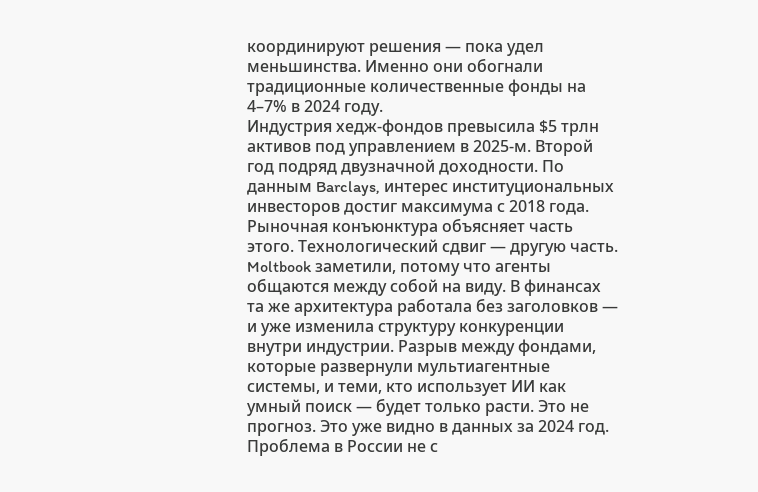координируют решения — пока удел меньшинства. Именно они обогнали традиционные количественные фонды на 4–7% в 2024 году.
Индустрия хедж-фондов превысила $5 трлн активов под управлением в 2025-м. Второй год подряд двузначной доходности. По данным Barclays, интерес институциональных инвесторов достиг максимума с 2018 года. Рыночная конъюнктура объясняет часть этого. Технологический сдвиг — другую часть.
Moltbook заметили, потому что агенты общаются между собой на виду. В финансах та же архитектура работала без заголовков — и уже изменила структуру конкуренции внутри индустрии. Разрыв между фондами, которые развернули мультиагентные системы, и теми, кто использует ИИ как умный поиск — будет только расти. Это не прогноз. Это уже видно в данных за 2024 год.
Проблема в России не с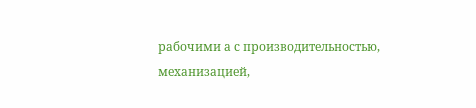рабочими а с производительностью, механизацией,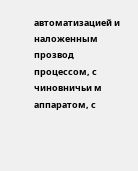автоматизацией и наложенным прозвод процессом, с чиновничьи м аппаратом, с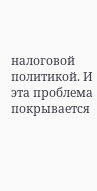налоговой политикой. И эта проблема покрывается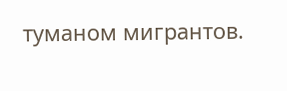туманом мигрантов.